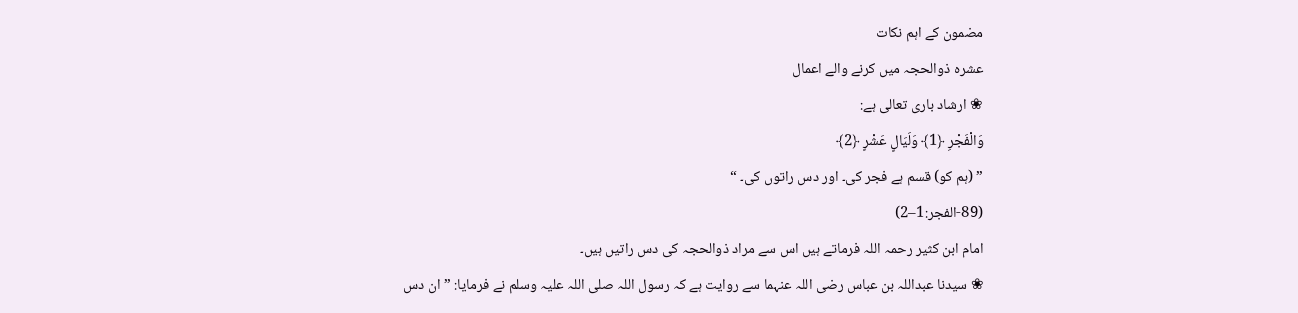مضمون کے اہم نکات
عشرہ ذوالحجہ میں کرنے والے اعمال
❀ ارشاد باری تعالی ہے:
وَالْفَجْرِ ﴿1﴾ وَلَيَالٍ عَشْرٍ ﴿2﴾
” (ہم کو) قسم ہے فجر کی۔ اور دس راتوں کی۔ “
(89-الفجر:1–2)
امام ابن کثیر رحمہ اللہ فرماتے ہیں اس سے مراد ذوالحجہ کی دس راتیں ہیں۔
❀ سیدنا عبداللہ بن عباس رضی اللہ عنہما سے روایت ہے کہ رسول اللہ صلی اللہ علیہ وسلم نے فرمایا: ”ان دس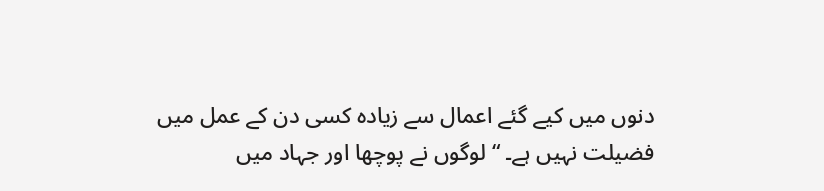دنوں میں کیے گئے اعمال سے زیادہ کسی دن کے عمل میں فضیلت نہیں ہے۔ “ لوگوں نے پوچھا اور جہاد میں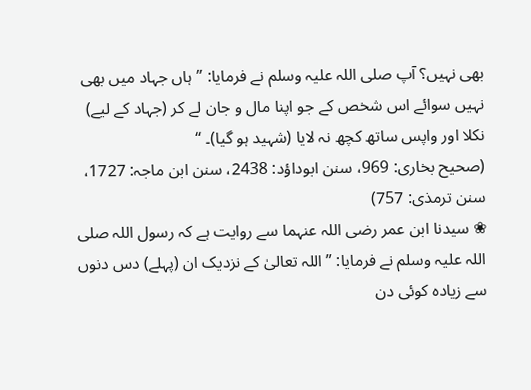بھی نہیں؟ آپ صلی اللہ علیہ وسلم نے فرمایا: ”ہاں جہاد میں بھی نہیں سوائے اس شخص کے جو اپنا مال و جان لے کر (جہاد کے لیے) نکلا اور واپس ساتھ کچھ نہ لایا (شہید ہو گیا)۔ “
(صحیح بخاری: 969، سنن ابوداؤد: 2438، سنن ابن ماجہ: 1727، سنن ترمذی: 757)
❀ سیدنا ابن عمر رضی اللہ عنہما سے روایت ہے کہ رسول اللہ صلی اللہ علیہ وسلم نے فرمایا: ”اللہ تعالیٰ کے نزدیک ان (پہلے) دس دنوں سے زیادہ کوئی دن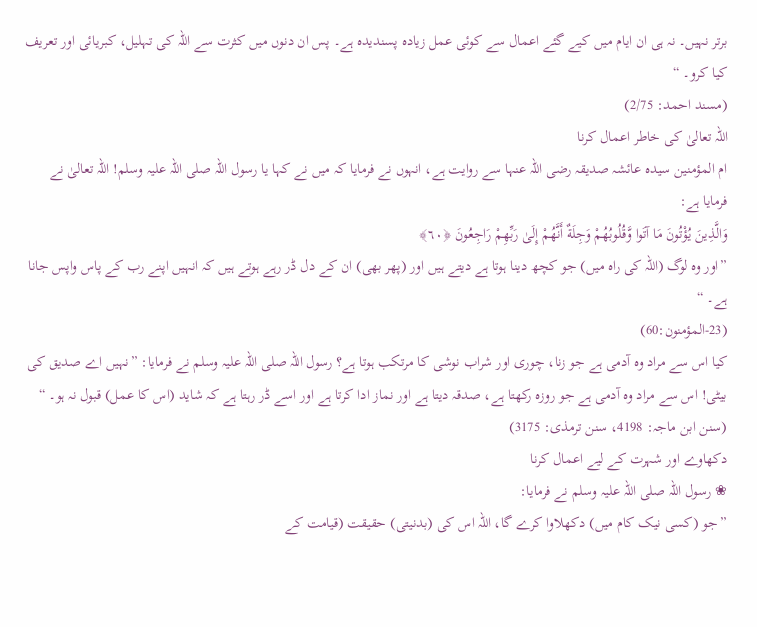برتر نہیں۔ نہ ہی ان ایام میں کیے گئے اعمال سے کوئی عمل زیادہ پسندیدہ ہے۔ پس ان دنوں میں کثرت سے اللہ کی تہلیل، کبریائی اور تعریف کیا کرو۔ “
(مسند احمد: 2/75)
اللہ تعالیٰ کی خاطر اعمال کرنا
ام المؤمنین سیدہ عائشہ صدیقہ رضی اللہ عنہا سے روایت ہے، انہوں نے فرمایا کہ میں نے کہا یا رسول اللہ صلی اللہ علیہ وسلم! اللہ تعالیٰ نے فرمایا ہے:
وَالَّذِينَ يُؤْتُونَ مَا آتَوا وَّقُلُوبُهُمْ وَجِلَةٌ أَنَّهُمْ إِلَىٰ رَبِّهِمْ رَاجِعُونَ ﴿٦٠﴾
”اور وہ لوگ (اللہ کی راہ میں) جو کچھ دینا ہوتا ہے دیتے ہیں اور (پھر بھی) ان کے دل ڈر رہے ہوتے ہیں کہ انہیں اپنے رب کے پاس واپس جانا ہے۔ “
(23-المؤمنون:60)
کیا اس سے مراد وہ آدمی ہے جو زنا، چوری اور شراب نوشی کا مرتکب ہوتا ہے؟ رسول اللہ صلی اللہ علیہ وسلم نے فرمایا: ”نہیں اے صدیق کی بیٹی! اس سے مراد وہ آدمی ہے جو روزہ رکھتا ہے، صدقہ دیتا ہے اور نماز ادا کرتا ہے اور اسے ڈر رہتا ہے کہ شاید (اس کا عمل) قبول نہ ہو۔ “
(سنن ابن ماجہ: 4198، سنن ترمذی: 3175)
دکھاوے اور شہرت کے لیے اعمال کرنا
❀ رسول اللہ صلی اللہ علیہ وسلم نے فرمایا:
”جو (کسی نیک کام میں) دکھلاوا کرے گا، اللہ اس کی (بدنیتی) حقیقت (قیامت کے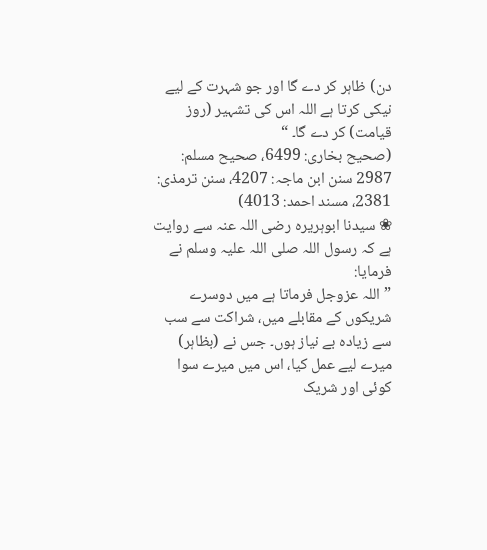دن) ظاہر کر دے گا اور جو شہرت کے لیے نیکی کرتا ہے اللہ اس کی تشہیر (روز قیامت) کر دے گا۔ “
(صحیح بخاری: 6499، صحیح مسلم: 2987 سنن ابن ماجہ: 4207، سنن ترمذی: 2381، مسند احمد: 4013)
❀ سیدنا ابوہریرہ رضی اللہ عنہ سے روایت ہے کہ رسول اللہ صلی اللہ علیہ وسلم نے فرمایا:
”اللہ عزوجل فرماتا ہے میں دوسرے شریکوں کے مقابلے میں، شراکت سے سب سے زیادہ بے نیاز ہوں۔ جس نے (بظاہر) میرے لیے عمل کیا، اس میں میرے سوا کوئی اور شریک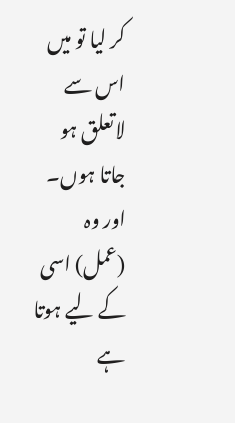کر لیا تو میں اس سے لاتعلق ہو جاتا ہوں۔ اور وہ (عمل) اسی کے لیے ہوتا ہے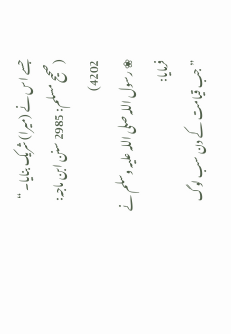جسے اس نے (میرا) شریک بنایا۔ “
(صحیح مسلم: 2985 سنن ابن ماجہ: 4202)
❀ رسول اللہ صلی اللہ علیہ وسلم نے فرمایا:
”جب قیامت کے دن سب لوگ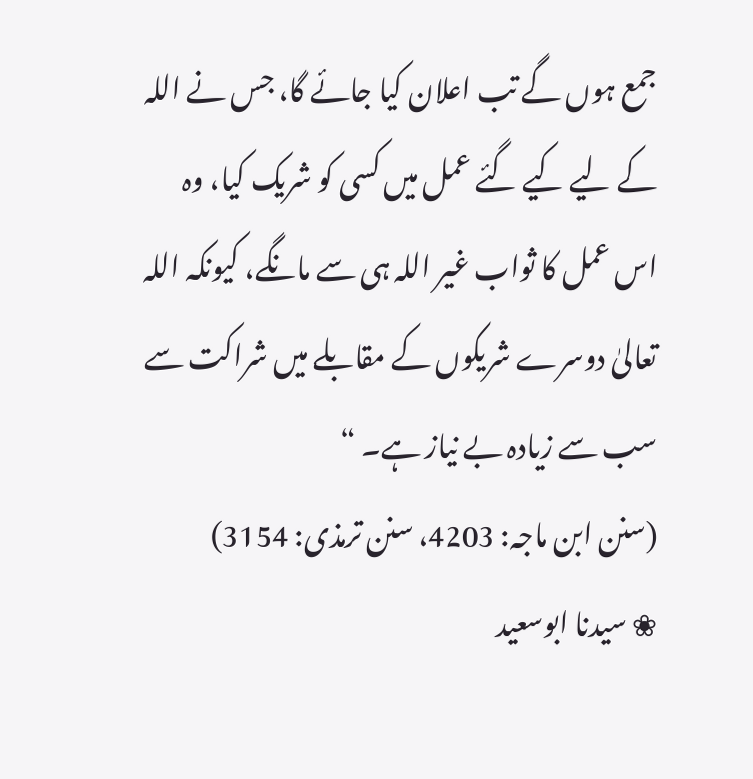جمع ہوں گے تب اعلان کیا جائے گا، جس نے اللہ کے لیے کیے گئے عمل میں کسی کو شریک کیا، وہ اس عمل کا ثواب غیر اللہ ہی سے مانگے، کیونکہ اللہ تعالیٰ دوسرے شریکوں کے مقابلے میں شراکت سے سب سے زیادہ بے نیاز ہے۔ “
(سنن ابن ماجہ: 4203، سنن ترمذی: 3154)
❀ سیدنا ابوسعید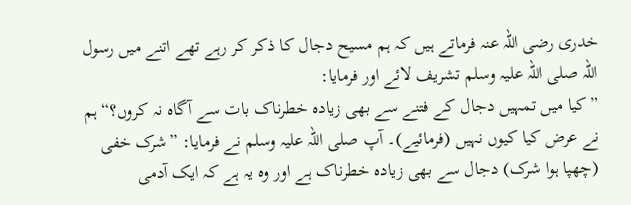خدری رضی اللہ عنہ فرماتے ہیں کہ ہم مسیح دجال کا ذکر کر رہے تھے اتنے میں رسول اللہ صلی اللہ علیہ وسلم تشریف لائے اور فرمایا:
”کیا میں تمہیں دجال کے فتنے سے بھی زیادہ خطرناک بات سے آگاہ نہ کروں؟“ ہم نے عرض کیا کیوں نہیں (فرمائیے)۔ آپ صلی اللہ علیہ وسلم نے فرمایا: ”شرک خفی (چھپا ہوا شرک) دجال سے بھی زیادہ خطرناک ہے اور وہ یہ ہے کہ ایک آدمی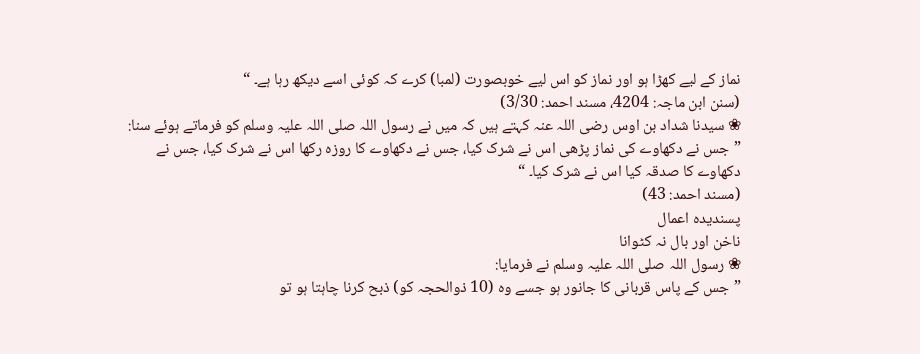نماز کے لیے کھڑا ہو اور نماز کو اس لیے خوبصورت (لمبا) کرے کہ کوئی اسے دیکھ رہا ہے۔ “
(سنن ابن ماجہ: 4204، مسند احمد: 3/30)
❀ سیدنا شداد بن اوس رضی اللہ عنہ کہتے ہیں کہ میں نے رسول اللہ صلی اللہ علیہ وسلم کو فرماتے ہوئے سنا: ”جس نے دکھاوے کی نماز پڑھی اس نے شرک کیا، جس نے دکھاوے کا روزہ رکھا اس نے شرک کیا، جس نے دکھاوے کا صدقہ کیا اس نے شرک کیا۔ “
(مسند احمد: 43)
پسندیدہ اعمال
ناخن اور بال نہ کٹوانا
❀ رسول اللہ صلی اللہ علیہ وسلم نے فرمایا:
”جس کے پاس قربانی کا جانور ہو جسے وہ (10 ذوالحجہ کو) ذبح کرنا چاہتا ہو تو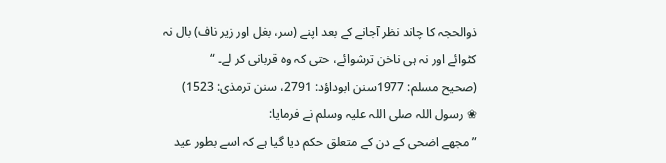ذوالحجہ کا چاند نظر آجانے کے بعد اپنے (سر، بغل اور زیر ناف) بال نہ کٹوائے اور نہ ہی ناخن ترشوائے، حتی کہ وہ قربانی کر لے۔ “
(صحیح مسلم: 1977سنن ابوداؤد: 2791، سنن ترمذی: 1523)
❀ رسول اللہ صلی اللہ علیہ وسلم نے فرمایا:
”مجھے اضحی کے دن کے متعلق حکم دیا گیا ہے کہ اسے بطور عید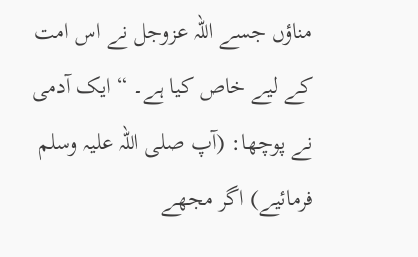مناؤں جسے اللہ عزوجل نے اس امت کے لیے خاص کیا ہے۔ “ ایک آدمی نے پوچھا: (آپ صلی اللہ علیہ وسلم فرمائیے) اگر مجھے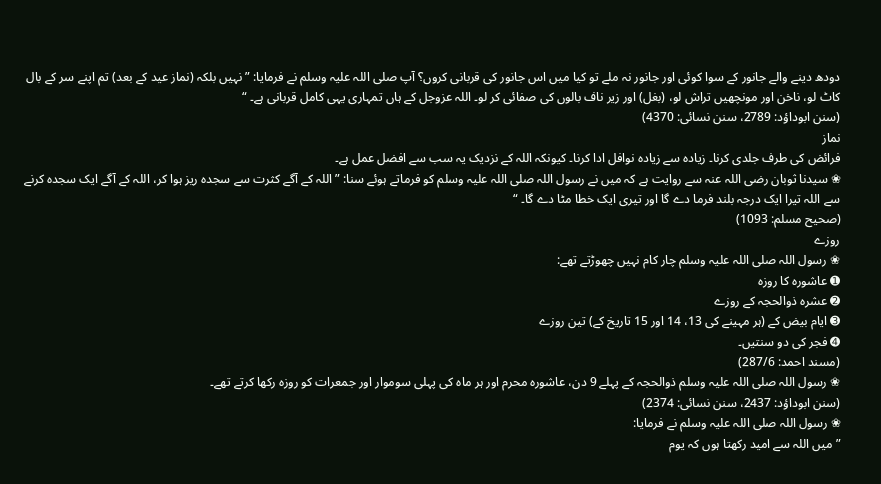دودھ دینے والے جانور کے سوا کوئی اور جانور نہ ملے تو کیا میں اس جانور کی قربانی کروں؟ آپ صلی اللہ علیہ وسلم نے فرمایا: ”نہیں بلکہ (نماز عید کے بعد) تم اپنے سر کے بال کاٹ لو، ناخن اور مونچھیں تراش لو، (بغل) اور زیر ناف بالوں کی صفائی کر لو۔ اللہ عزوجل کے ہاں تمہاری یہی کامل قربانی ہے۔ “
(سنن ابوداؤد: 2789، سنن نسائی: 4370)
نماز
فرائض کی طرف جلدی کرنا۔ زیادہ سے زیادہ نوافل ادا کرنا۔ کیونکہ اللہ کے نزدیک یہ سب سے افضل عمل ہے۔
❀ سیدنا ثوبان رضی اللہ عنہ سے روایت ہے کہ میں نے رسول اللہ صلی اللہ علیہ وسلم کو فرماتے ہوئے سنا: ”اللہ کے آگے کثرت سے سجدہ ریز ہوا کر، اللہ کے آگے ایک سجدہ کرنے سے اللہ تیرا ایک درجہ بلند فرما دے گا اور تیری ایک خطا مٹا دے گا۔ “
(صحیح مسلم: 1093)
روزے
❀ رسول اللہ صلی اللہ علیہ وسلم چار کام نہیں چھوڑتے تھے:
➊ عاشورہ کا روزہ
➋ عشرہ ذوالحجہ کے روزے
➌ ایام بیض کے (ہر مہینے کی 13، 14 اور 15 تاریخ کے) تین روزے
➍ فجر کی دو سنتیں۔
(مسند احمد: 287/6)
❀ رسول اللہ صلی اللہ علیہ وسلم ذوالحجہ کے پہلے 9 دن، عاشورہ محرم اور ہر ماہ کی پہلی سوموار اور جمعرات کو روزہ رکھا کرتے تھے۔
(سنن ابوداؤد: 2437، سنن نسائی: 2374)
❀ رسول اللہ صلی اللہ علیہ وسلم نے فرمایا:
”میں اللہ سے امید رکھتا ہوں کہ یوم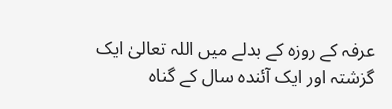عرفہ کے روزہ کے بدلے میں اللہ تعالیٰ ایک گزشتہ اور ایک آئندہ سال کے گناہ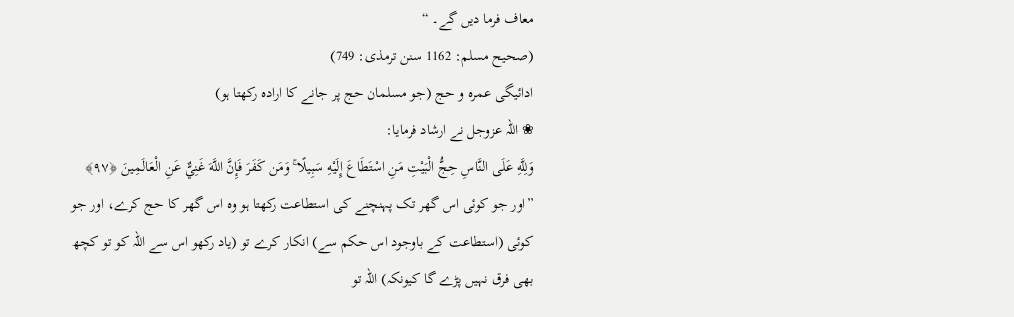معاف فرما دیں گے۔ “
(صحیح مسلم: 1162 سنن ترمذی: 749)
ادائیگی عمرہ و حج (جو مسلمان حج پر جانے کا ارادہ رکھتا ہو)
❀ اللہ عزوجل نے ارشاد فرمایا:
وَلِلَّهِ عَلَى النَّاسِ حِجُّ الْبَيْتِ مَنِ اسْتَطَاعَ إِلَيْهِ سَبِيلًا ۚ وَمَن كَفَرَ فَإِنَّ اللَّهَ غَنِيٌّ عَنِ الْعَالَمِينَ ﴿٩٧﴾
”اور جو کوئی اس گھر تک پہنچنے کی استطاعت رکھتا ہو وہ اس گھر کا حج کرے، اور جو کوئی (استطاعت کے باوجود اس حکم سے) انکار کرے تو (یاد رکھو اس سے اللہ کو تو کچھ بھی فرق نہیں پڑے گا کیونکہ) اللہ تو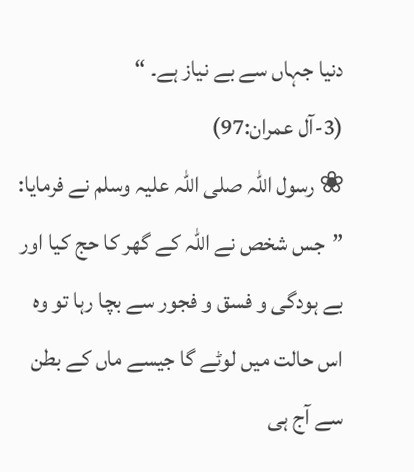دنیا جہاں سے بے نیاز ہے۔ “
(3-آل عمران:97)
❀ رسول اللہ صلی اللہ علیہ وسلم نے فرمایا:
”جس شخص نے اللہ کے گھر کا حج کیا اور بے ہودگی و فسق و فجور سے بچا رہا تو وہ اس حالت میں لوٹے گا جیسے ماں کے بطن سے آج ہی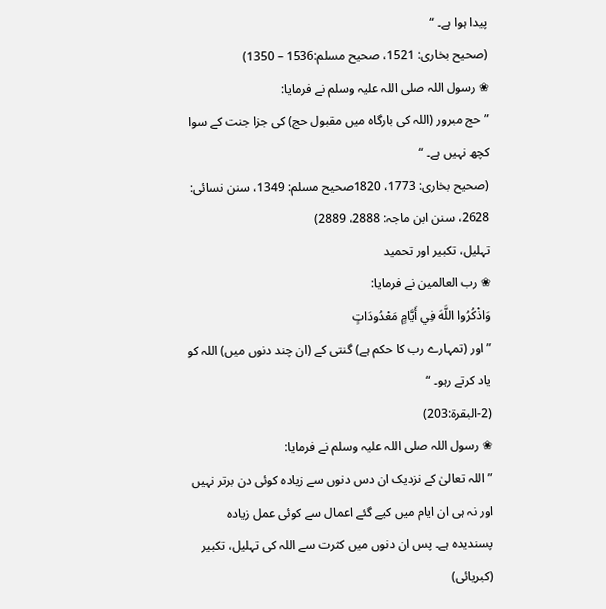پیدا ہوا ہے۔ “
(صحیح بخاری: 1521، صحیح مسلم:1536 – 1350)
❀ رسول اللہ صلی اللہ علیہ وسلم نے فرمایا:
”حج مبرور (اللہ کی بارگاہ میں مقبول حج) کی جزا جنت کے سوا کچھ نہیں ہے۔ “
(صحیح بخاری: 1773، 1820صحیح مسلم: 1349، سنن نسائی: 2628، سنن ابن ماجہ: 2888، 2889)
تہلیل، تکبیر اور تحمید
❀ رب العالمین نے فرمایا:
وَاذْكُرُوا اللَّهَ فِي أَيَّامٍ مَعْدُودَاتٍ
”اور (تمہارے رب کا حکم ہے) گنتی کے (ان چند دنوں میں) اللہ کو یاد کرتے رہو۔ “
(2-البقرة:203)
❀ رسول اللہ صلی اللہ علیہ وسلم نے فرمایا:
”اللہ تعالیٰ کے نزدیک ان دس دنوں سے زیادہ کوئی دن برتر نہیں اور نہ ہی ان ایام میں کیے گئے اعمال سے کوئی عمل زیادہ پسندیدہ ہے۔ پس ان دنوں میں کثرت سے اللہ کی تہلیل، تکبیر (کبریائی)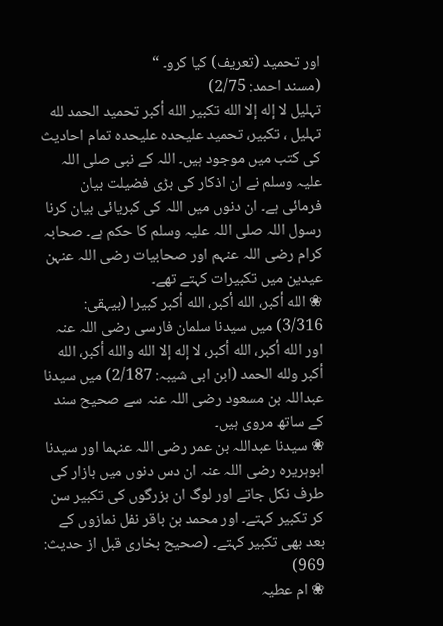اور تحمید (تعریف) کیا کرو۔ “
(مسند احمد: 2/75)
تہلیل لا إله إلا الله تکبیر الله أكبر تحمید الحمد لله
تہلیل ، تکبیر، تحمید علیحدہ علیحدہ تمام احادیث کی کتب میں موجود ہیں۔ اللہ کے نبی صلی اللہ علیہ وسلم نے ان اذکار کی بڑی فضیلت بیان فرمائی ہے۔ ان دنوں میں اللہ کی کبریائی بیان کرنا رسول اللہ صلی اللہ علیہ وسلم کا حکم ہے۔ صحابہ کرام رضی اللہ عنہم اور صحابیات رضی اللہ عنہن عیدین میں تکبیرات کہتے تھے۔
❀ الله أكبر، الله أكبر، الله أكبر كبيرا (بیہقی: 3/316) میں سیدنا سلمان فارسی رضی اللہ عنہ اور الله أكبر، الله أكبر، لا إله إلا الله والله أكبر، الله أكبر ولله الحمد (ابن ابی شیبہ: 2/187) میں سیدنا عبداللہ بن مسعود رضی اللہ عنہ سے صحیح سند کے ساتھ مروی ہیں۔
❀ سیدنا عبداللہ بن عمر رضی اللہ عنہما اور سیدنا ابوہریرہ رضی اللہ عنہ ان دس دنوں میں بازار کی طرف نکل جاتے اور لوگ ان بزرگوں کی تکبیر سن کر تکبیر کہتے۔ اور محمد بن باقر نفل نمازوں کے بعد بھی تکبیر کہتے۔ (صحیح بخاری قبل از حدیث: 969)
❀ ام عطیہ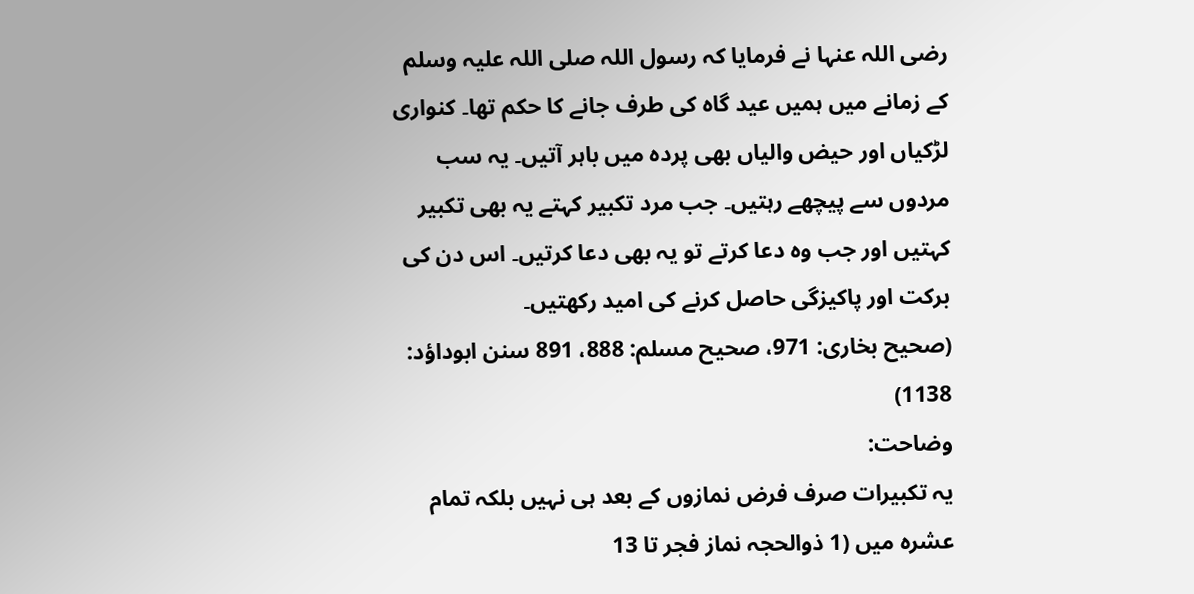رضی اللہ عنہا نے فرمایا کہ رسول اللہ صلی اللہ علیہ وسلم کے زمانے میں ہمیں عید گاہ کی طرف جانے کا حکم تھا۔ کنواری لڑکیاں اور حیض والیاں بھی پردہ میں باہر آتیں۔ یہ سب مردوں سے پیچھے رہتیں۔ جب مرد تکبیر کہتے یہ بھی تکبیر کہتیں اور جب وہ دعا کرتے تو یہ بھی دعا کرتیں۔ اس دن کی برکت اور پاکیزگی حاصل کرنے کی امید رکھتیں۔
(صحیح بخاری: 971، صحیح مسلم: 888، 891 سنن ابوداؤد: 1138)
وضاحت:
یہ تکبیرات صرف فرض نمازوں کے بعد ہی نہیں بلکہ تمام عشرہ میں (1 ذوالحجہ نماز فجر تا 13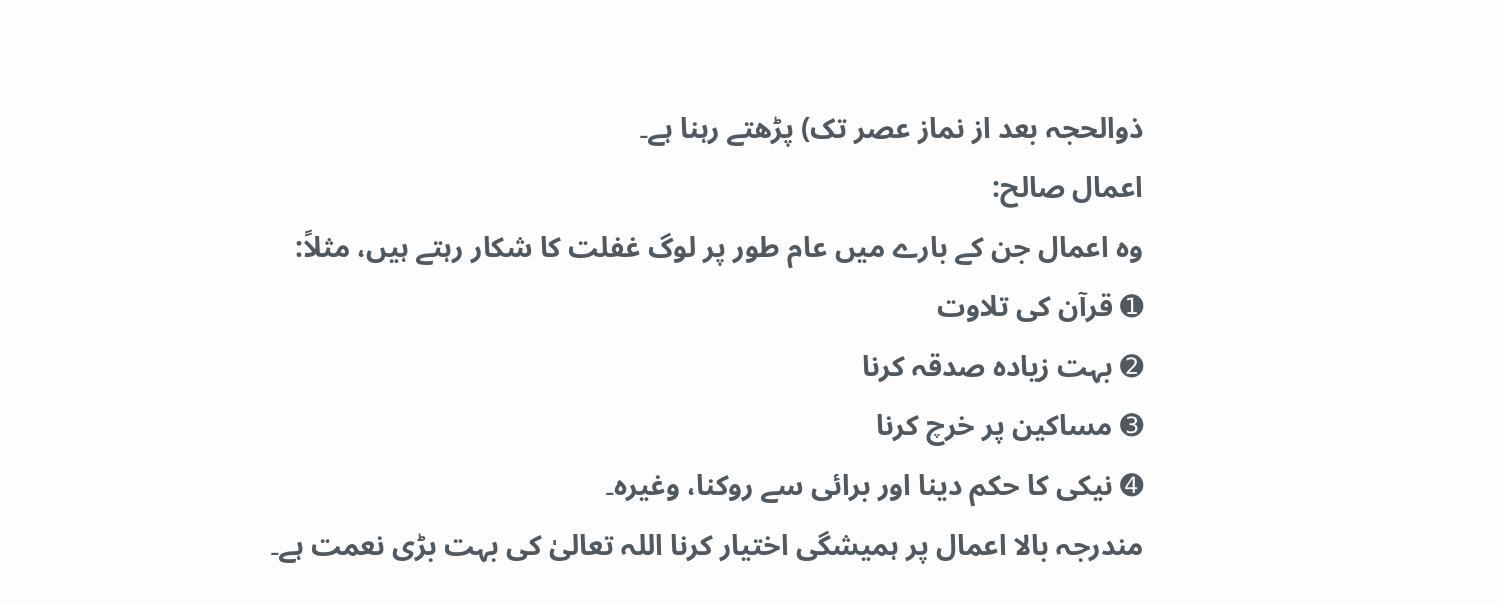ذوالحجہ بعد از نماز عصر تک) پڑھتے رہنا ہے۔
اعمال صالح:
وہ اعمال جن کے بارے میں عام طور پر لوگ غفلت کا شکار رہتے ہیں، مثلاً:
➊ قرآن کی تلاوت
➋ بہت زیادہ صدقہ کرنا
➌ مساکین پر خرچ کرنا
➍ نیکی کا حکم دینا اور برائی سے روکنا، وغیرہ۔
مندرجہ بالا اعمال پر ہمیشگی اختیار کرنا اللہ تعالیٰ کی بہت بڑی نعمت ہے۔